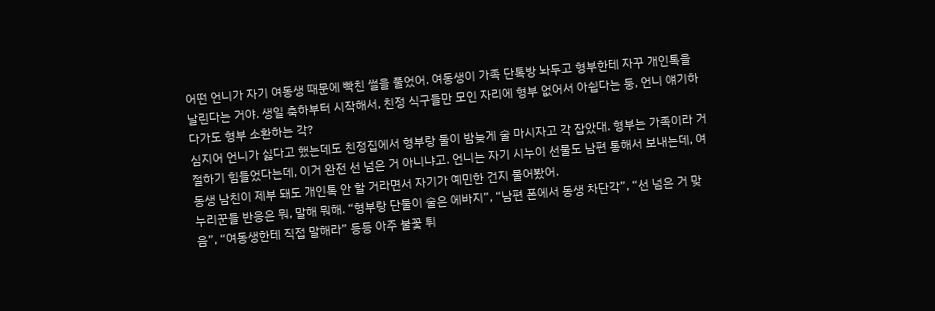어떤 언니가 자기 여동생 때문에 빡친 썰을 풀었어. 여동생이 가족 단톡방 놔두고 형부한테 자꾸 개인톡을 날린다는 거야. 생일 축하부터 시작해서, 친정 식구들만 모인 자리에 형부 없어서 아쉽다는 둥, 언니 얘기하다가도 형부 소환하는 각?
심지어 언니가 싫다고 했는데도 친정집에서 형부랑 둘이 밤늦게 술 마시자고 각 잡았대. 형부는 가족이라 거절하기 힘들었다는데, 이거 완전 선 넘은 거 아니냐고. 언니는 자기 시누이 선물도 남편 통해서 보내는데, 여동생 남친이 제부 돼도 개인톡 안 할 거라면서 자기가 예민한 건지 물어봤어.
누리꾼들 반응은 뭐, 말해 뭐해. “형부랑 단둘이 술은 에바지”, “남편 폰에서 동생 차단각”, “선 넘은 거 맞음”, “여동생한테 직접 말해라” 등등 아주 불꽃 튀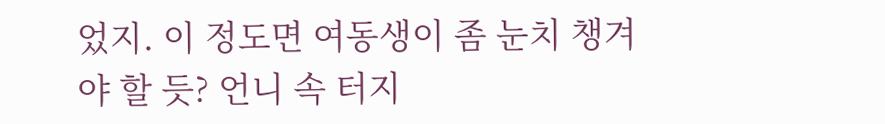었지. 이 정도면 여동생이 좀 눈치 챙겨야 할 듯? 언니 속 터지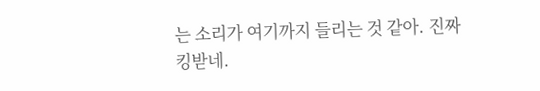는 소리가 여기까지 들리는 것 같아. 진짜 킹받네.